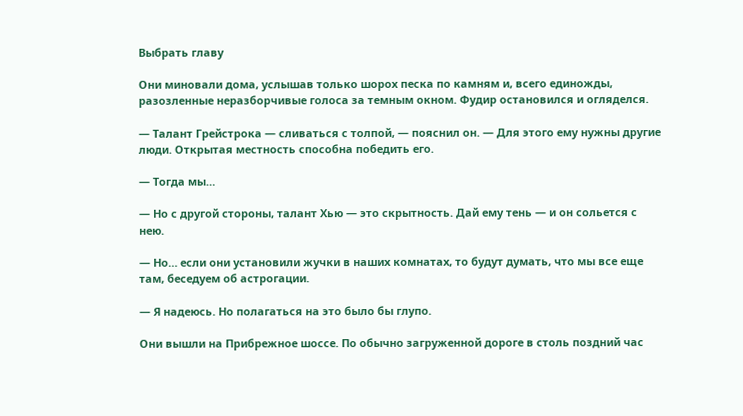Выбрать главу

Они миновали дома, услышав только шорох песка по камням и, всего единожды, разозленные неразборчивые голоса за темным окном. Фудир остановился и огляделся.

— Талант Грейстрока — сливаться с толпой, — пояснил он. — Для этого ему нужны другие люди. Открытая местность способна победить его.

— Тогда мы…

— Но с другой стороны, талант Хью — это скрытность. Дай ему тень — и он сольется с нею.

— Но… если они установили жучки в наших комнатах, то будут думать, что мы все еще там, беседуем об астрогации.

— Я надеюсь. Но полагаться на это было бы глупо.

Они вышли на Прибрежное шоссе. По обычно загруженной дороге в столь поздний час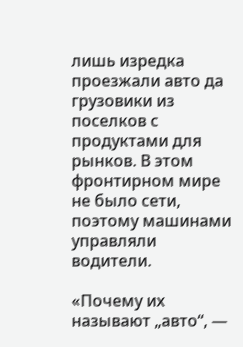лишь изредка проезжали авто да грузовики из поселков с продуктами для рынков. В этом фронтирном мире не было сети, поэтому машинами управляли водители.

«Почему их называют „авто“, —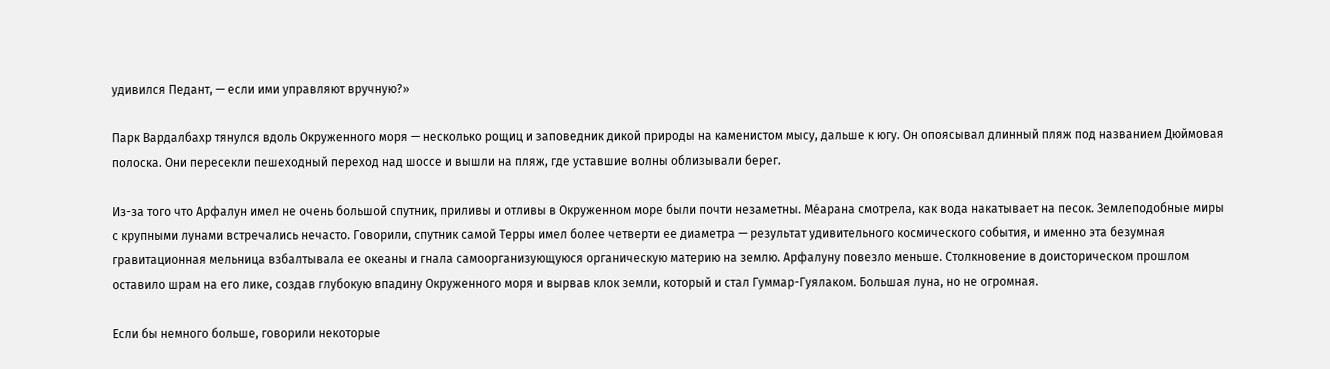удивился Педант, — если ими управляют вручную?»

Парк Вардалбахр тянулся вдоль Окруженного моря — несколько рощиц и заповедник дикой природы на каменистом мысу, дальше к югу. Он опоясывал длинный пляж под названием Дюймовая полоска. Они пересекли пешеходный переход над шоссе и вышли на пляж, где уставшие волны облизывали берег.

Из-за того что Арфалун имел не очень большой спутник, приливы и отливы в Окруженном море были почти незаметны. Мéарана смотрела, как вода накатывает на песок. Землеподобные миры с крупными лунами встречались нечасто. Говорили, спутник самой Терры имел более четверти ее диаметра — результат удивительного космического события, и именно эта безумная гравитационная мельница взбалтывала ее океаны и гнала самоорганизующуюся органическую материю на землю. Арфалуну повезло меньше. Столкновение в доисторическом прошлом оставило шрам на его лике, создав глубокую впадину Окруженного моря и вырвав клок земли, который и стал Гуммар-Гуялаком. Большая луна, но не огромная.

Если бы немного больше, говорили некоторые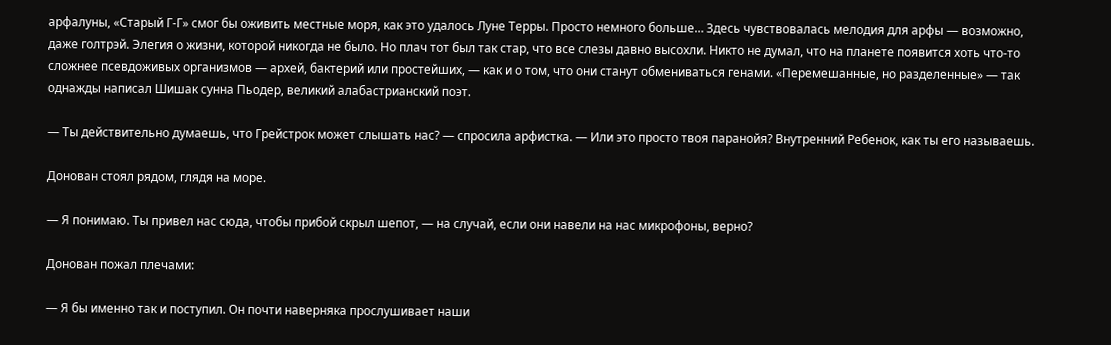арфалуны, «Старый Г-Г» смог бы оживить местные моря, как это удалось Луне Терры. Просто немного больше… Здесь чувствовалась мелодия для арфы — возможно, даже голтрэй. Элегия о жизни, которой никогда не было. Но плач тот был так стар, что все слезы давно высохли. Никто не думал, что на планете появится хоть что-то сложнее псевдоживых организмов — архей, бактерий или простейших, — как и о том, что они станут обмениваться генами. «Перемешанные, но разделенные» — так однажды написал Шишак сунна Пьодер, великий алабастрианский поэт.

— Ты действительно думаешь, что Грейстрок может слышать нас? — спросила арфистка. — Или это просто твоя паранойя? Внутренний Ребенок, как ты его называешь.

Донован стоял рядом, глядя на море.

— Я понимаю. Ты привел нас сюда, чтобы прибой скрыл шепот, — на случай, если они навели на нас микрофоны, верно?

Донован пожал плечами:

— Я бы именно так и поступил. Он почти наверняка прослушивает наши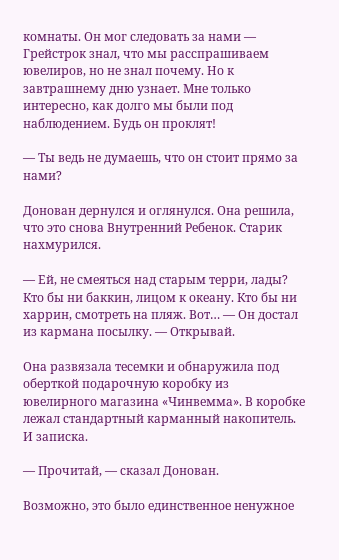комнаты. Он мог следовать за нами — Грейстрок знал, что мы расспрашиваем ювелиров, но не знал почему. Но к завтрашнему дню узнает. Мне только интересно, как долго мы были под наблюдением. Будь он проклят!

— Ты ведь не думаешь, что он стоит прямо за нами?

Донован дернулся и оглянулся. Она решила, что это снова Внутренний Ребенок. Старик нахмурился.

— Ей, не смеяться над старым терри, лады? Кто бы ни баккин, лицом к океану. Кто бы ни харрин, смотреть на пляж. Вот… — Он достал из кармана посылку. — Открывай.

Она развязала тесемки и обнаружила под оберткой подарочную коробку из ювелирного магазина «Чинвемма». В коробке лежал стандартный карманный накопитель. И записка.

— Прочитай, — сказал Донован.

Возможно, это было единственное ненужное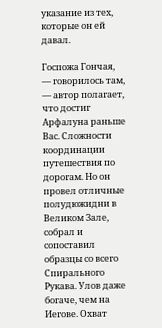указание из тех, которые он ей давал.

Госпожа Гончая, — говорилось там, — автор полагает, что достиг Арфалуна раньше Вас. Сложности координации путешествия по дорогам. Но он провел отличные полудюжидни в Великом Зале, собрал и сопоставил образцы со всего Спирального Рукава. Улов даже богаче, чем на Иегове. Охват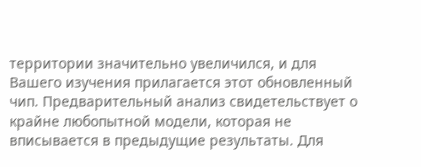территории значительно увеличился, и для Вашего изучения прилагается этот обновленный чип. Предварительный анализ свидетельствует о крайне любопытной модели, которая не вписывается в предыдущие результаты. Для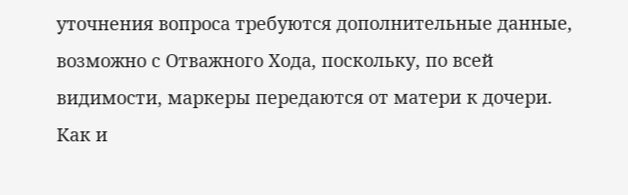уточнения вопроса требуются дополнительные данные, возможно с Отважного Хода, поскольку, по всей видимости, маркеры передаются от матери к дочери. Как и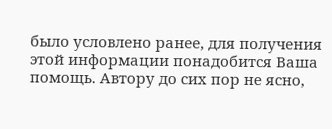было условлено ранее, для получения этой информации понадобится Ваша помощь. Автору до сих пор не ясно,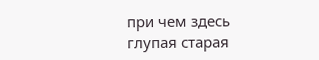при чем здесь глупая старая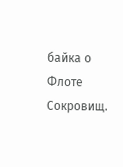байка о Флоте Сокровищ.